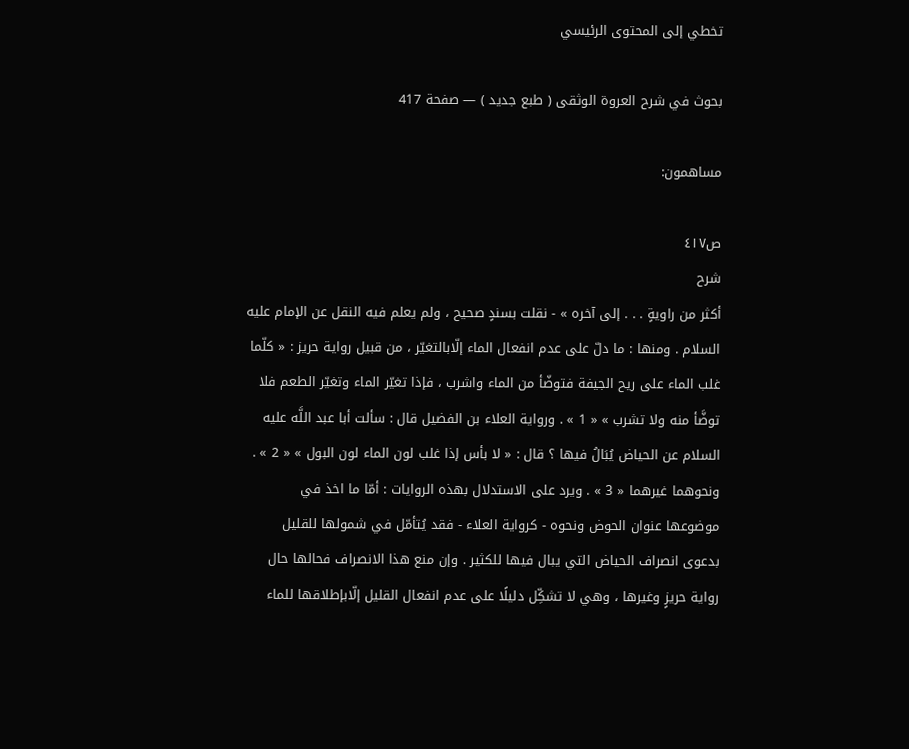تخطي إلى المحتوى الرئيسي

بحوث في شرح العروة الوثقى ( طبع جديد ) — صفحة 417

مساهمون:

ص٤١٧
شرح
أكثر من راويةٍ . . . إلى آخره » - نقلت بسندٍ صحيح ، ولم يعلم فيه النقل عن الإمام عليه السلام . ومنها : ما دلّ على عدم انفعال الماء إلّابالتغيّر ، من قبيل رواية حريز : « كلّما غلب الماء على ريح الجيفة فتوضّأ من الماء واشرب ، فإذا تغيّر الماء وتغيّر الطعم فلا توضَّأ منه ولا تشرب » « 1 » . ورواية العلاء بن الفضيل قال : سألت أبا عبد اللَّه عليه السلام عن الحياض يُبَالُ فيها ؟ قال : « لا بأس إذا غلب لون الماء لون البول » « 2 » . ونحوهما غيرهما « 3 » . ويرد على الاستدلال بهذه الروايات : أمّا ما اخذ في موضوعها عنوان الحوض ونحوه - كرواية العلاء - فقد يُتأمّل في شمولها للقليل بدعوى انصراف الحياض التي يبال فيها للكثير . وإن منع هذا الانصراف فحالها حال رواية حريزٍ وغيرها ، وهي لا تشكِّل دليلًا على عدم انفعال القليل إلّابإطلاقها للماء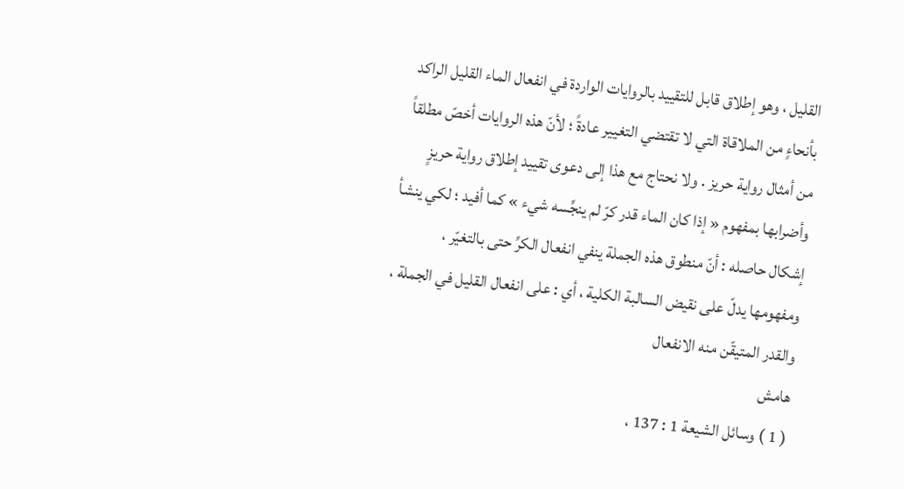القليل ، وهو إطلاق قابل للتقييد بالروايات الواردة في انفعال الماء القليل الراكد بأنحاءٍ من الملاقاة التي لا تقتضي التغيير عادةً ؛ لأنّ هذه الروايات أخصّ مطلقاً من أمثال رواية حريز . ولا نحتاج مع هذا إلى دعوى تقييد إطلاق رواية حريزٍ وأضرابها بمفهوم « إذا كان الماء قدر كرّ لم ينجِّسه شيء » كما أفيد ؛ لكي ينشأ إشكال حاصله : أنّ منطوق هذه الجملة ينفي انفعال الكرِّ حتى بالتغيّر ، ومفهومها يدلّ على نقيض السالبة الكلية ، أي : على انفعال القليل في الجملة ، والقدر المتيقّن منه الانفعال
هامش
( 1 ) وسائل الشيعة 1 : 137 ،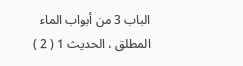الباب 3 من أبواب الماء المطلق ، الحديث 1 ( 2 )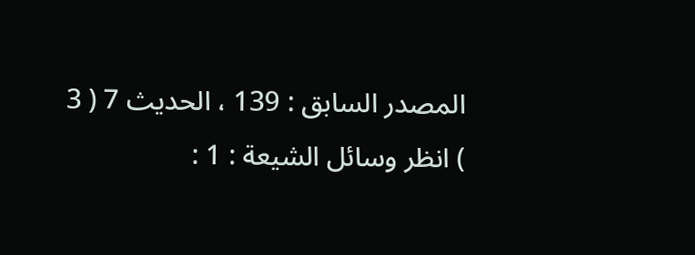المصدر السابق : 139 ، الحديث 7 ( 3 ) انظر وسائل الشيعة : 1 :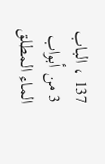137 ، الباب 3 من أبواب الماء المطلق